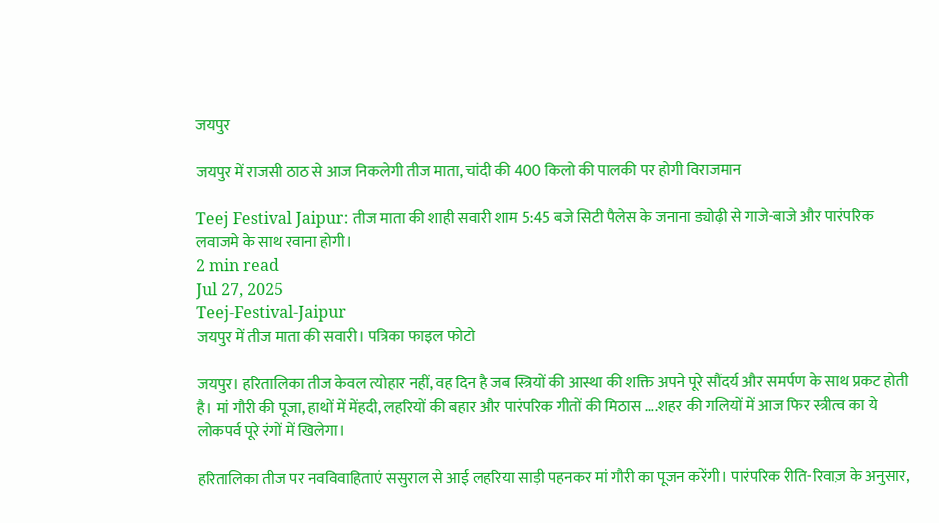जयपुर

जयपुर में राजसी ठाठ से आज निकलेगी तीज माता, चांदी की 400 किलो की पालकी पर होगी विराजमान

Teej Festival Jaipur: तीज माता की शाही सवारी शाम 5:45 बजे सिटी पैलेस के जनाना ड्योढ़ी से गाजे-बाजे और पारंपरिक लवाजमे के साथ रवाना होगी।
2 min read
Jul 27, 2025
Teej-Festival-Jaipur
जयपुर में तीज माता की सवारी। पत्रिका फाइल फोटो

जयपुर। हरितालिका तीज केवल त्योहार नहीं, वह दिन है जब स्त्रियों की आस्था की शक्ति अपने पूरे सौंदर्य और समर्पण के साथ प्रकट होती है। मां गौरी की पूजा, हाथों में मेंहदी, लहरियों की बहार और पारंपरिक गीतों की मिठास ….शहर की गलियों में आज फिर स्त्रीत्व का ये लोकपर्व पूरे रंगों में खिलेगा।

हरितालिका तीज पर नवविवाहिताएं ससुराल से आई लहरिया साड़ी पहनकर मां गौरी का पूजन करेंगी। पारंपरिक रीति-रिवाज़ के अनुसार,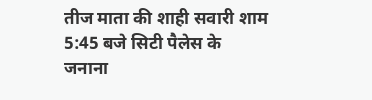तीज माता की शाही सवारी शाम 5:45 बजे सिटी पैलेस के जनाना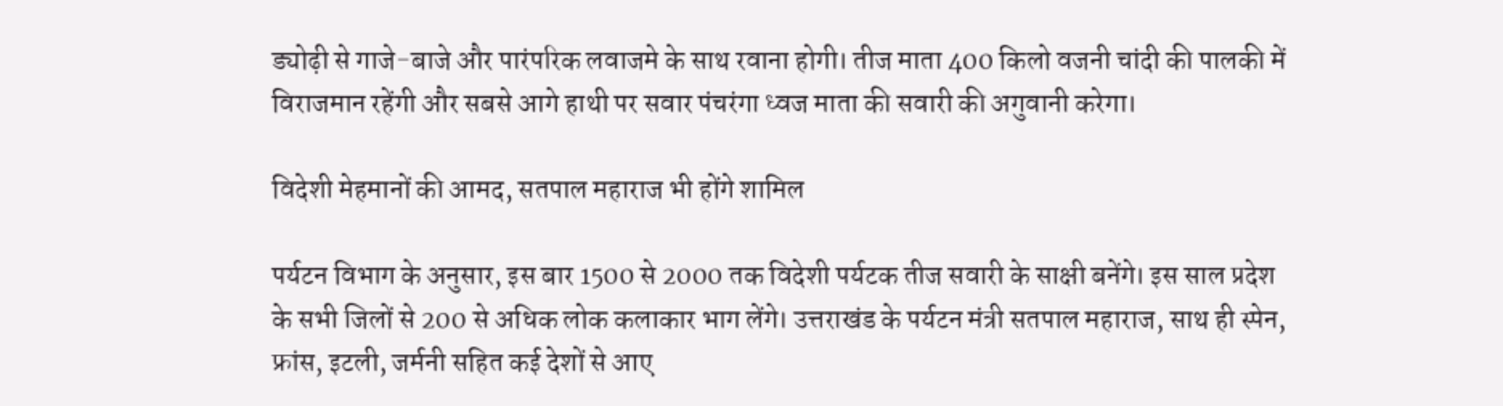ड्योढ़ी से गाजे-बाजे और पारंपरिक लवाजमे के साथ रवाना होगी। तीज माता 400 किलो वजनी चांदी की पालकी में विराजमान रहेंगी और सबसे आगे हाथी पर सवार पंचरंगा ध्वज माता की सवारी की अगुवानी करेगा।

विदेशी मेहमानों की आमद, सतपाल महाराज भी होंगे शामिल

पर्यटन विभाग के अनुसार, इस बार 1500 से 2000 तक विदेशी पर्यटक तीज सवारी के साक्षी बनेंगे। इस साल प्रदेश के सभी जिलों से 200 से अधिक लोक कलाकार भाग लेंगे। उत्तराखंड के पर्यटन मंत्री सतपाल महाराज, साथ ही स्पेन, फ्रांस, इटली, जर्मनी सहित कई देशों से आए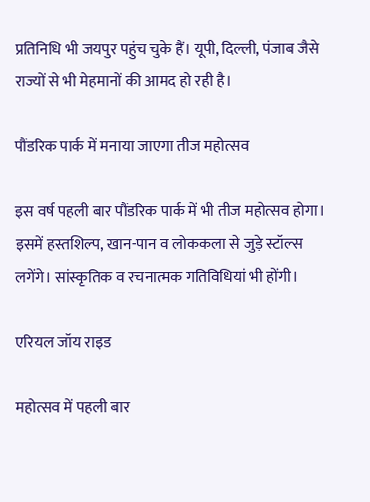प्रतिनिधि भी जयपुर पहुंच चुके हैं। यूपी, दिल्ली, पंजाब जैसे राज्यों से भी मेहमानों की आमद हो रही है।

पौंडरिक पार्क में मनाया जाएगा तीज महोत्सव

इस वर्ष पहली बार पौंडरिक पार्क में भी तीज महोत्सव होगा। इसमें हस्तशिल्प, खान-पान व लोककला से जुड़े स्टॉल्स लगेंगे। सांस्कृतिक व रचनात्मक गतिविधियां भी होंगी।

एरियल जॉय राइड

महोत्सव में पहली बार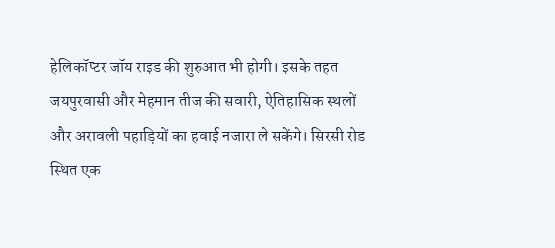हेलिकॉप्टर जॉय राइड की शुरुआत भी होगी। इसके तहत जयपुरवासी और मेहमान तीज की सवारी, ऐतिहासिक स्थलों और अरावली पहाड़ियों का हवाई नजारा ले सकेंगे। सिरसी रोड स्थित एक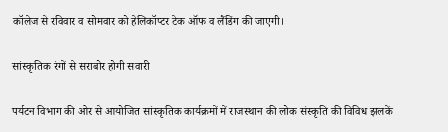कॉलेज से रविवार व सोमवार को हेलिकॉप्टर टेक ऑफ व लैंडिंग की जाएगी।

सांस्कृतिक रंगों से सराबोर होगी सवारी

पर्यटन विभाग की ओर से आयोजित सांस्कृतिक कार्यक्रमों में राजस्थान की लोक संस्कृति की विविध झलकें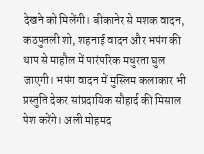देखने को मिलेंगी। बीकानेर से मशक वादन, कठपुतली शो, शहनाई वादन और भपंग की थाप से माहौल में पारंपरिक मधुरता घुल जाएगी। भपंग वादन में मुस्लिम कलाकार भी प्रस्तुति देकर सांप्रदायिक सौहार्द की मिसाल पेश करेंगे। अली मोहमद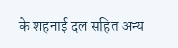के शहनाई दल सहित अन्य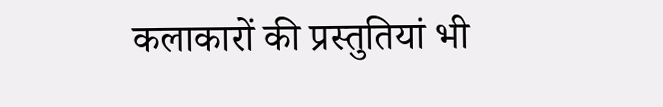कलाकारों की प्रस्तुतियां भी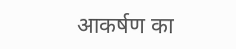आकर्षण का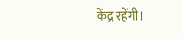केंद्र रहेंगी।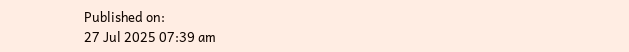Published on:
27 Jul 2025 07:39 am